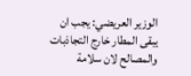الوزير العريضي: يجب ان يبقى المطار خارج التجاذبات والمصالح لان سلامة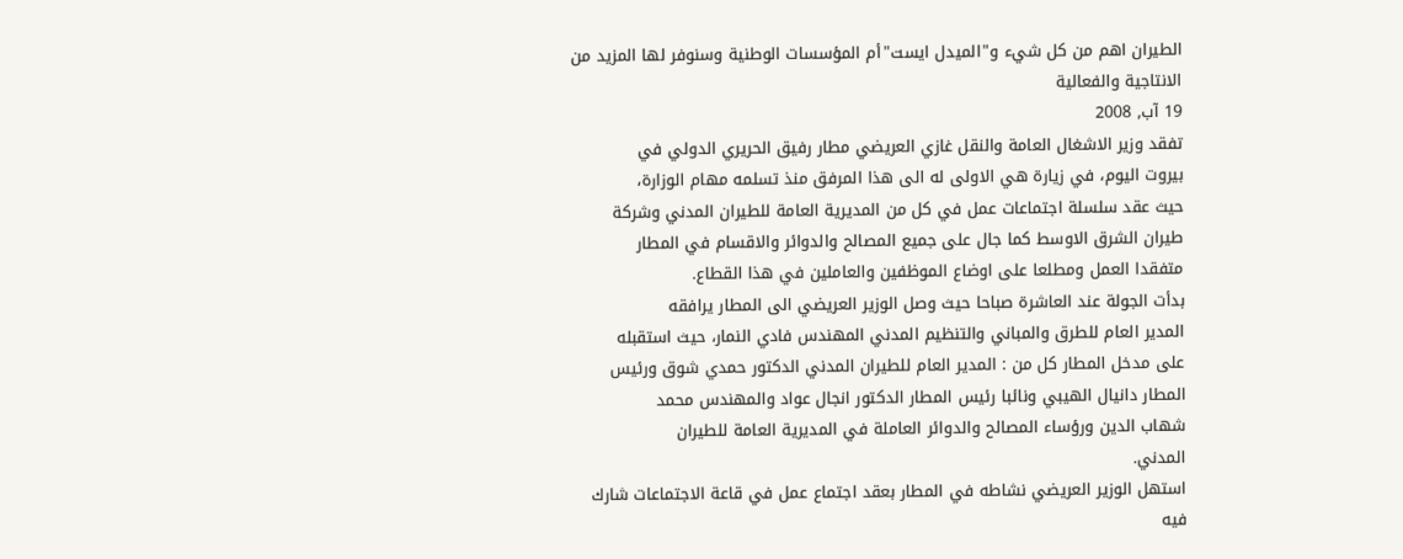الطيران اهم من كل شيء و"الميدل ايست"أم المؤسسات الوطنية وسنوفر لها المزيد من
الانتاجية والفعالية
19 آب, 2008
تفقد وزير الاشغال العامة والنقل غازي العريضي مطار رفيق الحريري الدولي في
بيروت اليوم، في زيارة هي الاولى له الى هذا المرفق منذ تسلمه مهام الوزارة،
حيث عقد سلسلة اجتماعات عمل في كل من المديرية العامة للطيران المدني وشركة
طيران الشرق الاوسط كما جال على جميع المصالح والدوائر والاقسام في المطار
متفقدا العمل ومطلعا على اوضاع الموظفين والعاملين في هذا القطاع.
بدأت الجولة عند العاشرة صباحا حيث وصل الوزير العريضي الى المطار يرافقه
المدير العام للطرق والمباني والتنظيم المدني المهندس فادي النمار، حيث استقبله
على مدخل المطار كل من : المدير العام للطيران المدني الدكتور حمدي شوق ورئيس
المطار دانيال الهيبي ونائبا رئيس المطار الدكتور انجال عواد والمهندس محمد
شهاب الدين ورؤساء المصالح والدوائر العاملة في المديرية العامة للطيران
المدني.
استهل الوزير العريضي نشاطه في المطار بعقد اجتماع عمل في قاعة الاجتماعات شارك
فيه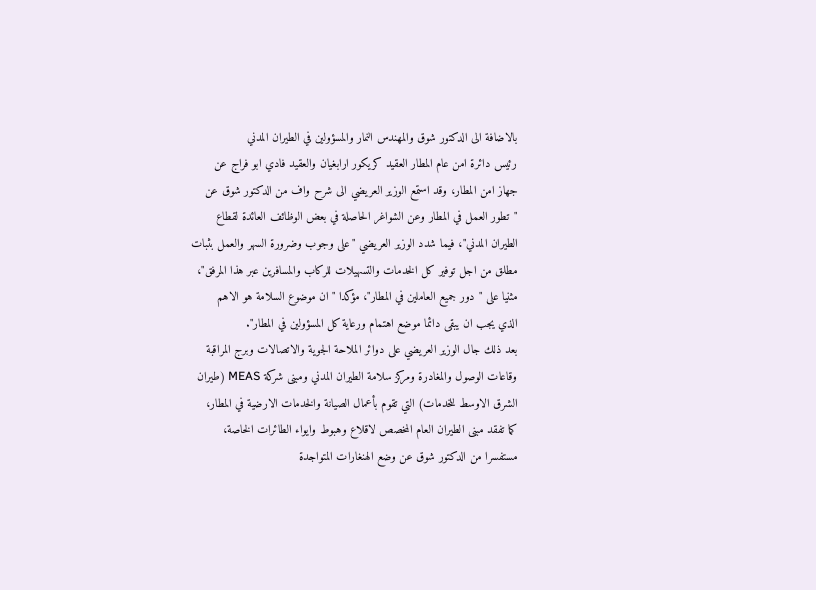بالاضافة الى الدكتور شوق والمهندس النمار والمسؤولين في الطيران المدني
رئيس دائرة امن عام المطار العقيد كريكور ارابغيان والعقيد فادي ابو فراج عن
جهاز امن المطار، وقد استمع الوزير العريضي الى شرح واف من الدكتور شوق عن
"تطور العمل في المطار وعن الشواغر الحاصلة في بعض الوظائف العائدة لقطاع
الطيران المدني"، فيما شدد الوزير العريضي "على وجوب وضرورة السهر والعمل بثبات
مطلق من اجل توفير كل الخدمات والتسهيلات للركاب والمسافرين عبر هذا المرفق"،
مثنيا على "دور جميع العاملين في المطار"، مؤكدا "ان موضوع السلامة هو الاهم
الذي يجب ان يبقى دائما موضع اهتمام ورعاية كل المسؤولين في المطار".
بعد ذلك جال الوزير العريضي على دوائر الملاحة الجوية والاتصالات وبرج المراقبة
وقاعات الوصول والمغادرة ومركز سلامة الطيران المدني ومبنى شركة MEAS (طيران
الشرق الاوسط للخدمات) التي تقوم بأعمال الصيانة والخدمات الارضية في المطار،
كما تفقد مبنى الطيران العام المخصص لاقلاع وهبوط وايواء الطائرات الخاصة،
مستفسرا من الدكتور شوق عن وضع الهنغارات المتواجدة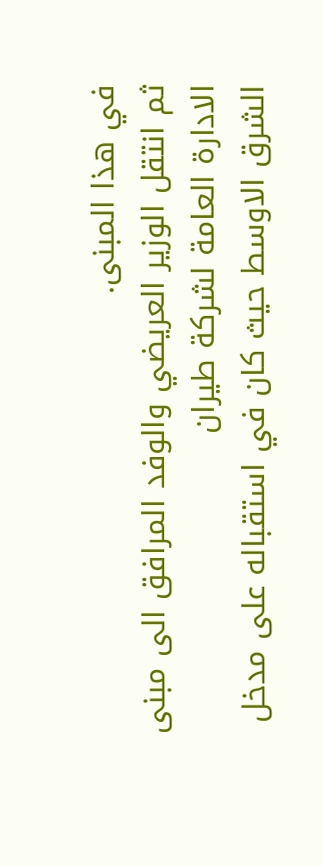في هذا المبنى.
ثم انتقل الوزير العريضي والوفد المرافق الى مبنى الادارة العامة لشركة طيران
الشرق الاوسط حيث كان في استقباله على مدخل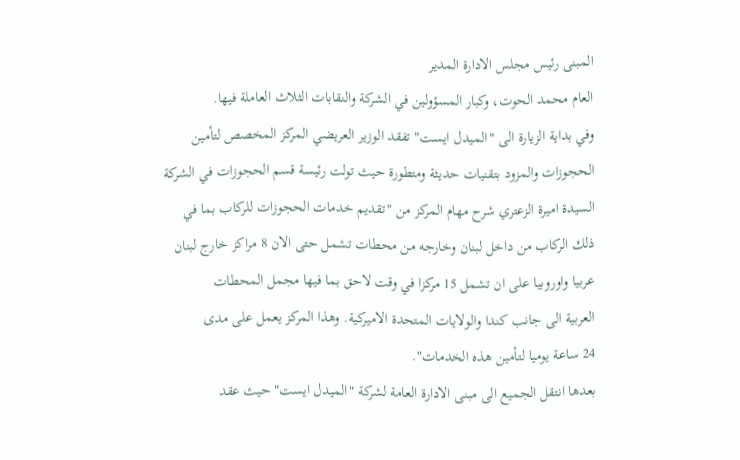المبنى رئيس مجلس الادارة المدير
العام محمد الحوت، وكبار المسؤولين في الشركة والنقابات الثلاث العاملة فيها.
وفي بداية الزيارة الى "الميدل ايست" تفقد الوزير العريضي المركز المخصص لتأمين
الحجوزات والمزود بتقنيات حديثة ومتطورة حيث تولت رئيسة قسم الحجوزات في الشركة
السيدة اميرة الزعتري شرح مهام المركز من "تقديم خدمات الحجوزات للركاب بما في
ذلك الركاب من داخل لبنان وخارجه من محطات تشمل حتى الان 8 مراكز خارج لبنان
عربيا واوروبيا على ان تشمل 15 مركزا في وقت لاحق بما فيها مجمل المحطات
العربية الى جانب كندا والولايات المتحدة الاميركية. وهذا المركز يعمل على مدى
24 ساعة يوميا لتأمين هذه الخدمات".
بعدها انتقل الجميع الى مبنى الادارة العامة لشركة "الميدل ايست" حيث عقد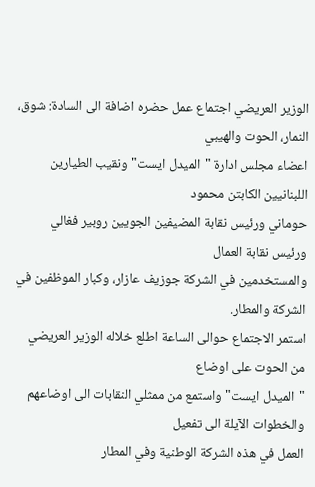الوزير العريضي اجتماع عمل حضره اضافة الى السادة: شوق، النمار، الحوت والهيبي
اعضاء مجلس ادارة "الميدل ايست" ونقيب الطيارين اللبنانيين الكابتن محمود
حوماني ورئيس نقابة المضيفين الجويين روبير فغالي ورئيس نقابة العمال
والمستخدمين في الشركة جوزيف عازار، وكبار الموظفين في الشركة والمطار.
استمر الاجتماع حوالى الساعة اطلع خلاله الوزير العريضي من الحوت على اوضاع
"الميدل ايست" واستمع من ممثلي النقابات الى اوضاعهم والخطوات الآيلة الى تفعيل
العمل في هذه الشركة الوطنية وفي المطار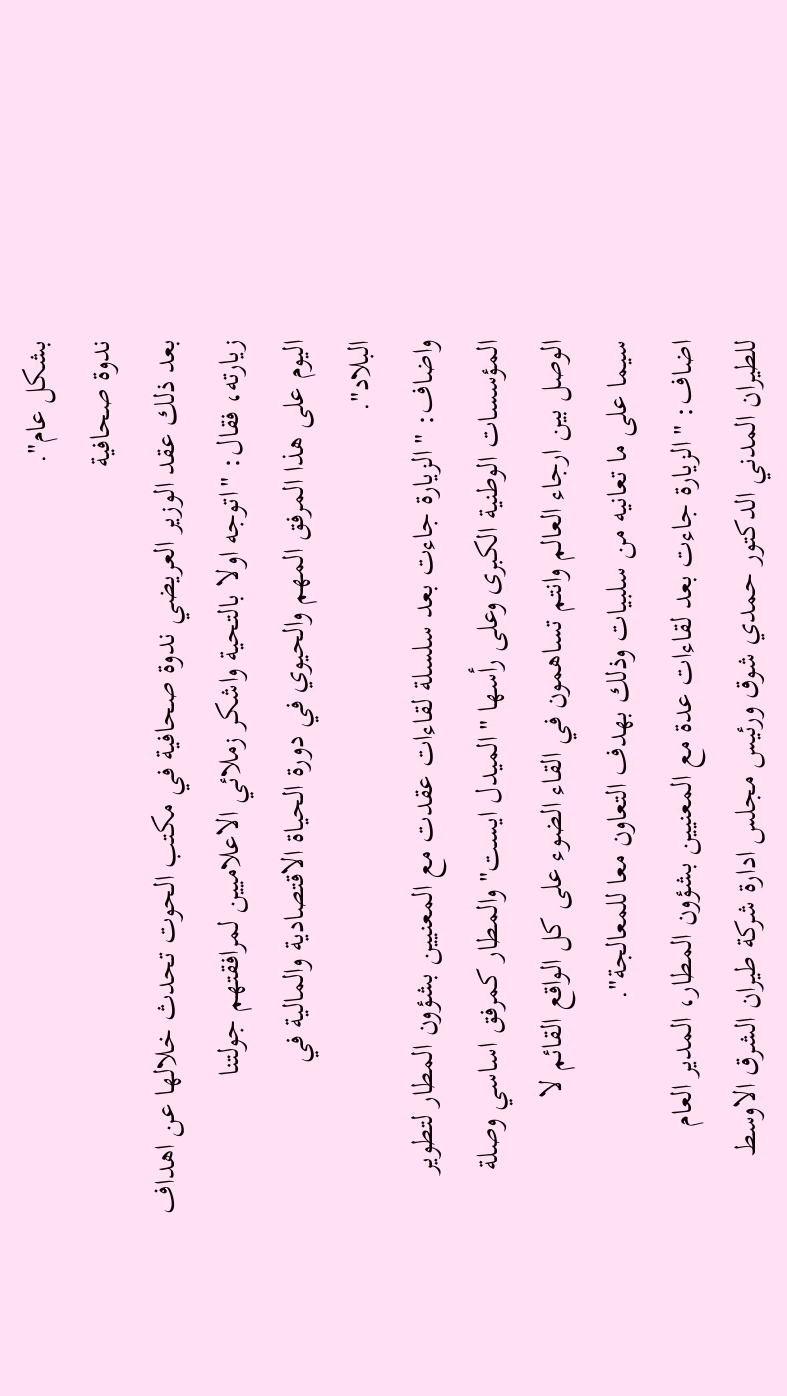بشكل عام".
ندوة صحافية
بعد ذلك عقد الوزير العريضي ندوة صحافية في مكتب الحوت تحدث خلالها عن اهداف
زيارته، فقال: "اتوجه اولا بالتحية واشكر زملائي الاعلاميين لمرافقتهم جولتنا
اليوم على هذا المرفق المهم والحيوي في دورة الحياة الاقتصادية والمالية في
البلاد".
واضاف: "الزيارة جاءت بعد سلسلة لقاءات عقدت مع المعنيين بشؤون المطار لتطوير
المؤسسات الوطنية الكبرى وعلى رأسها "الميدل ايست" والمطار كمرفق اساسي وصلة
الوصل بين ارجاء العالم وانتم تساهمون في القاء الضوء على كل الواقع القائم لا
سيما على ما تعانيه من سلبيات وذلك بهدف التعاون معا للمعالجة".
اضاف: "الزيارة جاءت بعد لقاءات عدة مع المعنيين بشؤون المطار، المدير العام
للطيران المدني الدكتور حمدي شوق ورئيس مجلس ادارة شركة طيران الشرق الاوسط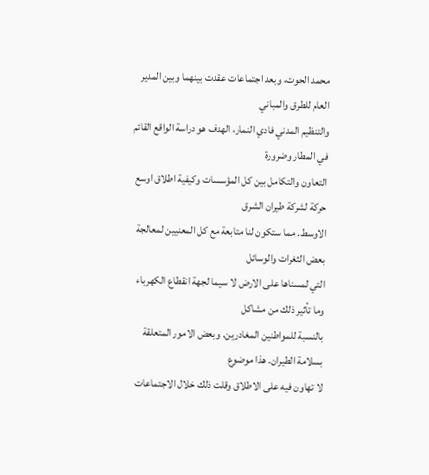محمد الحوت، وبعد اجتماعات عقدت بينهما وبين المدير العام للطرق والمباني
والتنظيم المدني فادي النمار، الهدف هو دراسة الواقع القائم في المطار وضرورة
التعاون والتكامل بين كل المؤسسات وكيفية اطلاق اوسع حركة لشركة طيران الشرق
الاوسط. مما ستكون لنا متابعة مع كل المعنيين لمعالجة بعض الثغرات والوسائل
التي لمسناها على الارض لا سيما لجهة انقطاع الكهرباء وما تأثير ذلك من مشاكل
بالنسبة للمواطنين المغادرين. وبعض الامور المتعلقة بسلامة الطيران. هذا موضوع
لا تهاون فيه على الاطلاق وقلت ذلك خلال الاجتماعات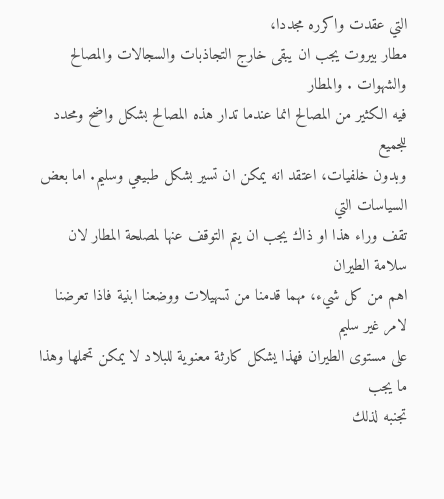التي عقدت واكرره مجددا،
مطار بيروت يجب ان يبقى خارج التجاذبات والسجالات والمصالح والشهوات . والمطار
فيه الكثير من المصالح انما عندما تدار هذه المصالح بشكل واضح ومحدد للجميع
وبدون خلفيات، اعتقد انه يمكن ان تسير بشكل طبيعي وسليم. اما بعض السياسات التي
تقف وراء هذا او ذاك يجب ان يتم التوقف عنها لمصلحة المطار لان سلامة الطيران
اهم من كل شيء، مهما قدمنا من تسهيلات ووضعنا ابنية فاذا تعرضنا لامر غير سليم
على مستوى الطيران فهذا يشكل كارثة معنوية للبلاد لا يمكن تحملها وهذا ما يجب
تجنبه لذلك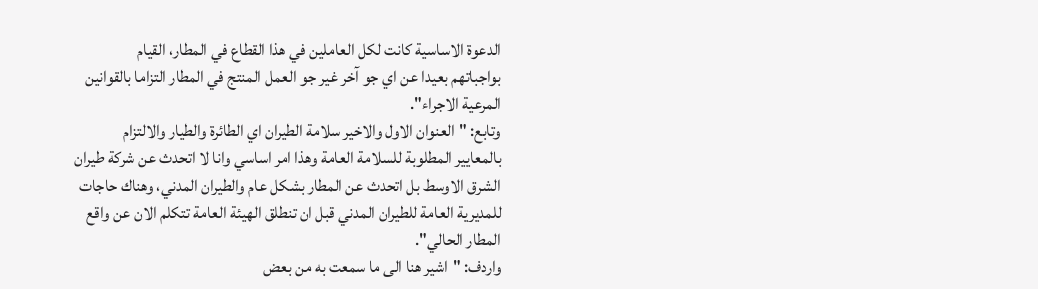الدعوة الاساسية كانت لكل العاملين في هذا القطاع في المطار، القيام
بواجباتهم بعيدا عن اي جو آخر غير جو العمل المنتج في المطار التزاما بالقوانين
المرعية الاجراء".
وتابع: "العنوان الاول والاخير سلامة الطيران اي الطائرة والطيار والالتزام
بالمعايير المطلوبة للسلامة العامة وهذا امر اساسي وانا لا اتحدث عن شركة طيران
الشرق الاوسط بل اتحدث عن المطار بشكل عام والطيران المدني، وهناك حاجات
للمديرية العامة للطيران المدني قبل ان تنطلق الهيئة العامة تتكلم الان عن واقع
المطار الحالي".
واردف: "اشير هنا الى ما سمعت به من بعض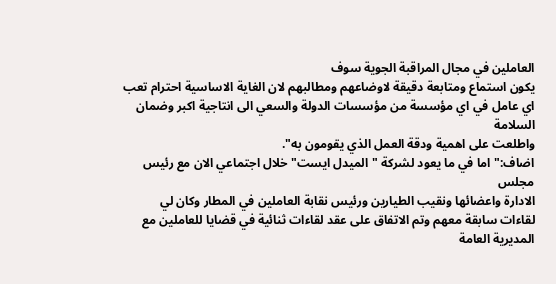العاملين في مجال المراقبة الجوية سوف
يكون استماع ومتابعة دقيقة لاوضاعهم ومطالبهم لان الغاية الاساسية احترام تعب
اي عامل في اي مؤسسة من مؤسسات الدولة والسعي الى انتاجية اكبر وضمان السلامة
واطلعت على اهمية ودقة العمل الذي يقومون به".
اضاف:" اما في ما يعود لشركة "الميدل ايست" خلال اجتماعي الان مع رئيس مجلس
الادارة واعضائها ونقيب الطيارين ورئيس نقابة العاملين في المطار وكان لي
لقاءات سابقة معهم وتم الاتفاق على عقد لقاءات ثنائية في قضايا للعاملين مع
المديرية العامة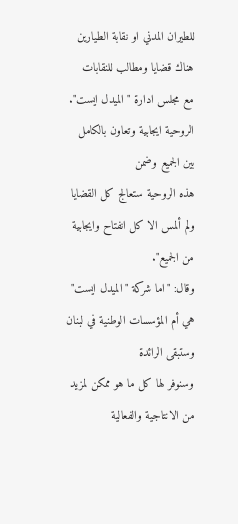للطيران المدني او نقابة الطيارين هناك قضايا ومطالب للنقابات
مع مجلس ادارة "الميدل ايست". الروحية ايجابية وتعاون بالكامل بين الجميع وضمن
هذه الروحية ستعالج كل القضايا ولم ألمس الا كل انفتاح وايجابية من الجميع".
وقال: "اما شركة "الميدل ايست" هي أم المؤسسات الوطنية في لبنان وستبقى الرائدة
وسنوفر لها كل ما هو ممكن لمزيد من الانتاجية والفعالية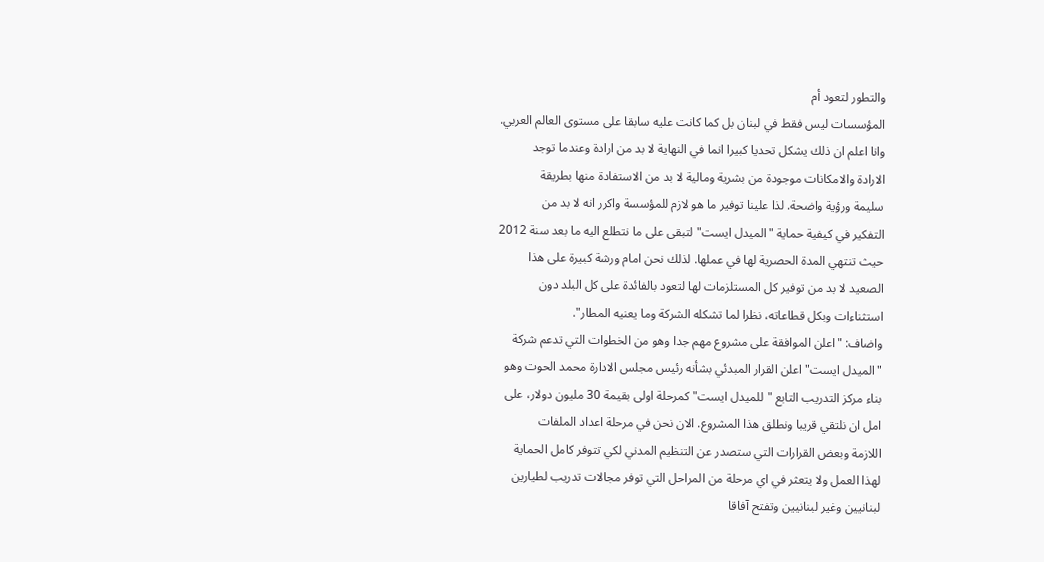والتطور لتعود أم
المؤسسات ليس فقط في لبنان بل كما كانت عليه سابقا على مستوى العالم العربي.
وانا اعلم ان ذلك يشكل تحديا كبيرا انما في النهاية لا بد من ارادة وعندما توجد
الارادة والامكانات موجودة من بشرية ومالية لا بد من الاستفادة منها بطريقة
سليمة ورؤية واضحة. لذا علينا توفير ما هو لازم للمؤسسة واكرر انه لا بد من
التفكير في كيفية حماية "الميدل ايست" لتبقى على ما نتطلع اليه ما بعد سنة 2012
حيث تنتهي المدة الحصرية لها في عملها. لذلك نحن امام ورشة كبيرة على هذا
الصعيد لا بد من توفير كل المستلزمات لها لتعود بالفائدة على كل البلد دون
استثناءات وبكل قطاعاته، نظرا لما تشكله الشركة وما يعنيه المطار".
واضاف: "اعلن الموافقة على مشروع مهم جدا وهو من الخطوات التي تدعم شركة
"الميدل ايست" اعلن القرار المبدئي بشأنه رئيس مجلس الادارة محمد الحوت وهو
بناء مركز التدريب التابع "للميدل ايست" كمرحلة اولى بقيمة 30 مليون دولار، على
امل ان نلتقي قريبا ونطلق هذا المشروع. الان نحن في مرحلة اعداد الملفات
اللازمة وبعض القرارات التي ستصدر عن التنظيم المدني لكي تتوفر كامل الحماية
لهذا العمل ولا يتعثر في اي مرحلة من المراحل التي توفر مجالات تدريب لطيارين
لبنانيين وغير لبنانيين وتفتح آفاقا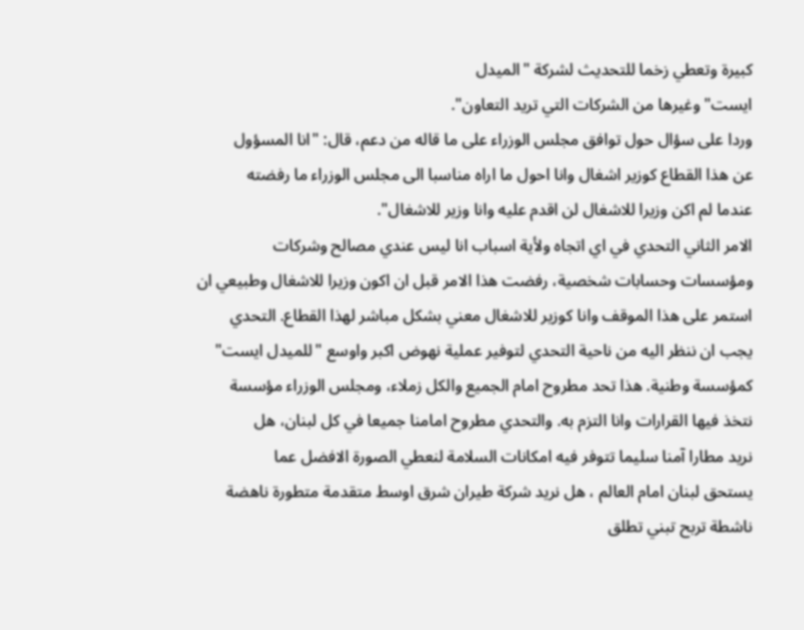كبيرة وتعطي زخما للتحديث لشركة "الميدل
ايست" وغيرها من الشركات التي تريد التعاون".
وردا على سؤال حول توافق مجلس الوزراء على ما قاله من دعم، قال: "انا المسؤول
عن هذا القطاع كوزير اشغال وانا احول ما اراه مناسبا الى مجلس الوزراء ما رفضته
عندما لم اكن وزيرا للاشغال لن اقدم عليه وانا وزير للاشغال".
الامر الثاني التحدي في اي اتجاه ولأية اسباب انا ليس عندي مصالح وشركات
ومؤسسات وحسابات شخصية، رفضت هذا الامر قبل ان اكون وزيرا للاشغال وطبيعي ان
استمر على هذا الموقف وانا كوزير للاشغال معني بشكل مباشر لهذا القطاع. التحدي
يجب ان ننظر اليه من ناحية التحدي لتوفير عملية نهوض اكبر واوسع "للميدل ايست"
كمؤسسة وطنية. هذا تحد مطروح امام الجميع والكل زملاء، ومجلس الوزراء مؤسسة
نتخذ فيها القرارات وانا التزم به. والتحدي مطروح امامنا جميعا في كل لبنان، هل
نريد مطارا آمنا سليما تتوفر فيه امكانات السلامة لنعطي الصورة الافضل عما
يستحق لبنان امام العالم ، هل نريد شركة طيران شرق اوسط متقدمة متطورة ناهضة
ناشطة تربح تبني تطلق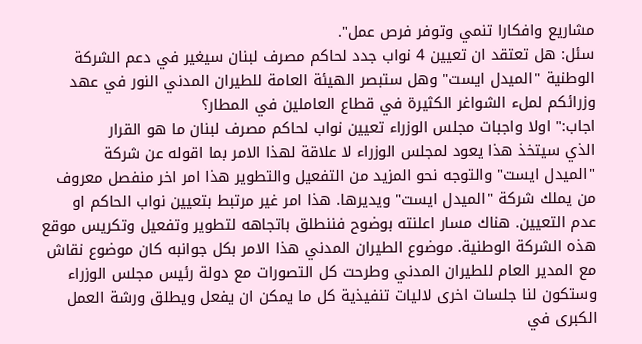مشاريع وافكارا تنمي وتوفر فرص عمل".
سئل: هل تعتقد ان تعيين 4 نواب جدد لحاكم مصرف لبنان سيغير في دعم الشركة
الوطنية "الميدل ايست" وهل ستبصر الهيئة العامة للطيران المدني النور في عهد
وزرائكم لملء الشواغر الكثيرة في قطاع العاملين في المطار؟
اجاب:" اولا واجبات مجلس الوزراء تعيين نواب لحاكم مصرف لبنان ما هو القرار
الذي سيتخذ هذا يعود لمجلس الوزراء لا علاقة لهذا الامر بما اقوله عن شركة
"الميدل ايست" والتوجه نحو المزيد من التفعيل والتطوير هذا امر اخر منفصل معروف
من يملك شركة "الميدل ايست" ويديرها. هذا امر غير مرتبط بتعيين نواب الحاكم او
عدم التعيين. هناك مسار اعلنته بوضوح فننطلق باتجاهه لتطوير وتفعيل وتكريس موقع
هذه الشركة الوطنية. موضوع الطيران المدني هذا الامر بكل جوانبه كان موضوع نقاش
مع المدير العام للطيران المدني وطرحت كل التصورات مع دولة رئيس مجلس الوزراء
وستكون لنا جلسات اخرى لاليات تنفيذية كل ما يمكن ان يفعل ويطلق ورشة العمل
الكبرى في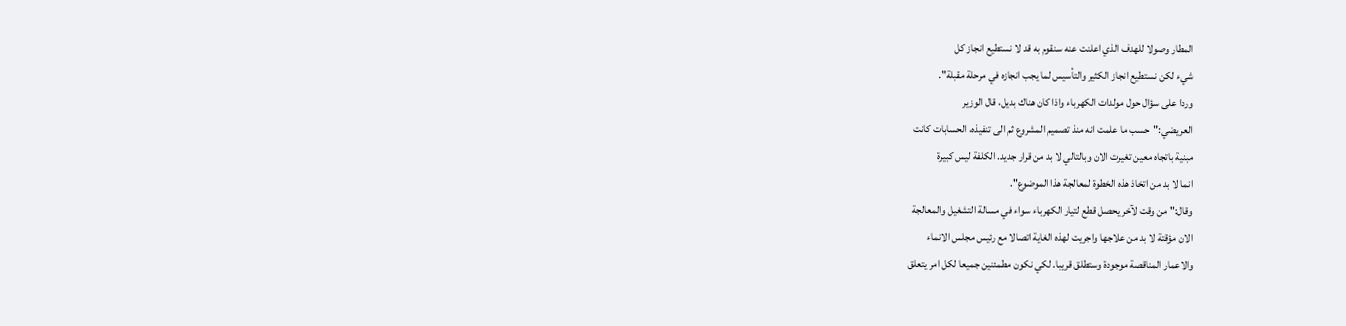المطار وصولا للهدف الذي اعلنت عنه سنقوم به قد لا نستطيع انجاز كل
شيء لكن نستطيع انجاز الكثير والتأسيس لما يجب انجازه في مرحلة مقبلة".
وردا على سؤال حول مولدات الكهرباء واذا كان هناك بديل، قال الوزير
العريضي:"حسب ما علمت انه منذ تصميم المشروع ثم الى تنفيذه، الحسابات كانت
مبنية باتجاه معين تغيرت الان وبالتالي لا بد من قرار جديد. الكلفة ليس كبيرة
انما لا بد من اتخاذ هذه الخطوة لمعالجة هذا الموضوع".
وقال:" من وقت لآخر يحصل قطع لتيار الكهرباء سواء في مسالة التشغيل والمعالجة
الان مؤقتة لا بد من علاجها واجريت لهذه الغاية اتصالا مع رئيس مجلس الانماء
والاعمار المناقصة موجودة وستطلق قريبا. لكي نكون مطمئنين جميعا لكل امر يتعلق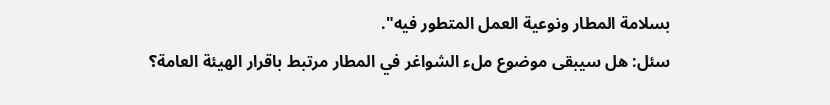بسلامة المطار ونوعية العمل المتطور فيه".
سئل: هل سيبقى موضوع ملء الشواغر في المطار مرتبط باقرار الهيئة العامة؟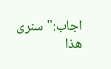اجاب:" سنرى هذا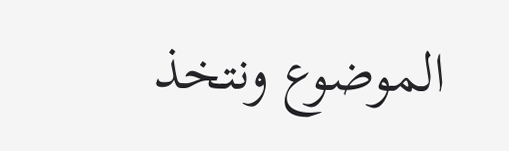الموضوع ونتخذ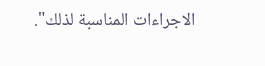الاجراءات المناسبة لذلك".